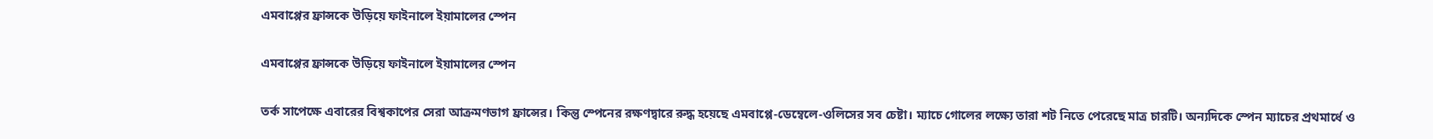এমবাপ্পের ফ্রান্সকে উড়িয়ে ফাইনালে ইয়ামালের স্পেন

এমবাপ্পের ফ্রান্সকে উড়িয়ে ফাইনালে ইয়ামালের স্পেন

তর্ক সাপেক্ষে এবারের বিশ্বকাপের সেরা আক্রমণভাগ ফ্রান্সের। কিন্তু স্পেনের রক্ষণদ্বারে রুদ্ধ হয়েছে এমবাপ্পে-ডেম্বেলে-ওলিসের সব চেষ্টা। ম্যাচে গোলের লক্ষ্যে তারা শট নিতে পেরেছে মাত্র চারটি। অন্যদিকে স্পেন ম্যাচের প্রথমার্ধে ও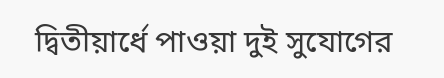দ্বিতীয়ার্ধে পাওয়া দুই সুযোগের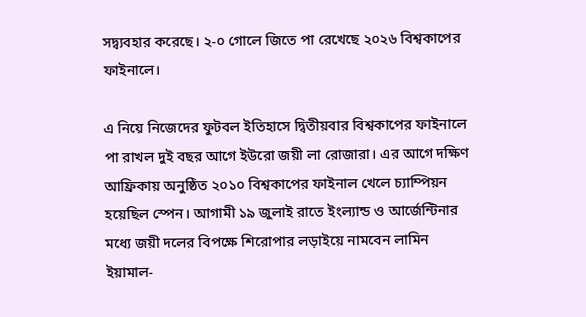সদ্ব্যবহার করেছে। ২-০ গোলে জিতে পা রেখেছে ২০২৬ বিশ্বকাপের ফাইনালে।

এ নিয়ে নিজেদের ফুটবল ইতিহাসে দ্বিতীয়বার বিশ্বকাপের ফাইনালে পা রাখল দুই বছর আগে ইউরো জয়ী লা রোজারা। এর আগে দক্ষিণ আফ্রিকায় অনুষ্ঠিত ২০১০ বিশ্বকাপের ফাইনাল খেলে চ্যাম্পিয়ন হয়েছিল স্পেন। আগামী ১৯ জুলাই রাতে ইংল্যান্ড ও আর্জেন্টিনার মধ্যে জয়ী দলের বিপক্ষে শিরোপার লড়াইয়ে নামবেন লামিন ইয়ামাল-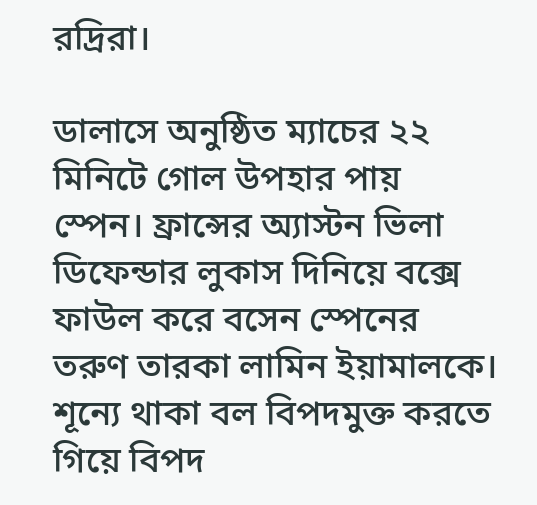রদ্রিরা।

ডালাসে অনুষ্ঠিত ম্যাচের ২২ মিনিটে গোল উপহার পায় স্পেন। ফ্রান্সের অ্যাস্টন ভিলা ডিফেন্ডার লুকাস দিনিয়ে বক্সে ফাউল করে বসেন স্পেনের তরুণ তারকা লামিন ইয়ামালকে। শূন্যে থাকা বল বিপদমুক্ত করতে গিয়ে বিপদ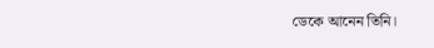ডেকে আনেন তিনি।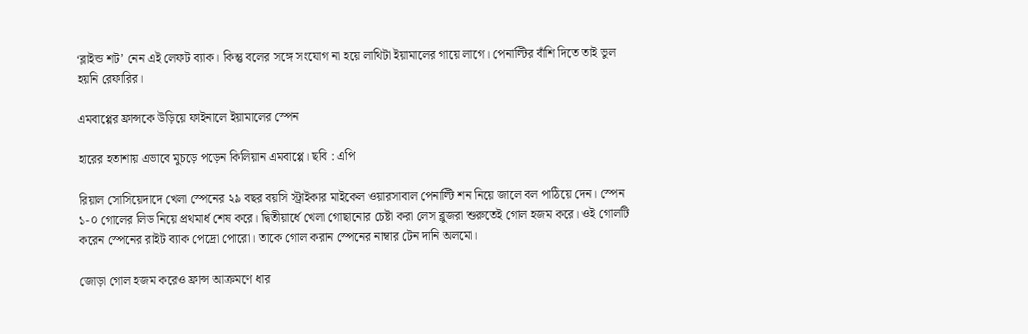‘ব্লাইন্ড শট’ নেন এই লেফট ব্যাক। কিন্তু বলের সঙ্গে সংযোগ না হয়ে লাথিটা ইয়ামালের গায়ে লাগে। পেনাল্টির বাঁশি দিতে তাই ভুল হয়নি রেফারির।

এমবাপ্পের ফ্রান্সকে উড়িয়ে ফাইনালে ইয়ামালের স্পেন

হারের হতাশায় এভাবে মুচড়ে পড়েন কিলিয়ান এমবাপ্পে। ছবি : এপি

রিয়াল সোসিয়েদাদে খেলা স্পেনের ২৯ বছর বয়সি স্ট্রাইকার মাইকেল ওয়ারসাবাল পেনাল্টি শন নিয়ে জালে বল পাঠিয়ে দেন। স্পেন ১-০ গোলের লিড নিয়ে প্রথমার্ধ শেষ করে। দ্বিতীয়ার্ধে খেলা গোছানোর চেষ্টা করা লেস ব্লুজরা শুরুতেই গোল হজম করে। ওই গোলটি করেন স্পেনের রাইট ব্যাক পেদ্রো পোরো। তাকে গোল করান স্পেনের নাম্বার টেন দানি অলমো।

জোড়া গোল হজম করেও ফ্রান্স আক্রমণে ধার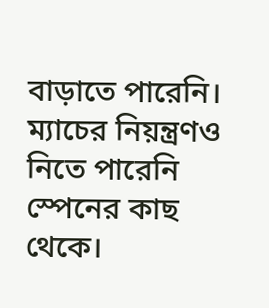বাড়াতে পারেনি। ম্যাচের নিয়ন্ত্রণও নিতে পারেনি স্পেনের কাছ থেকে।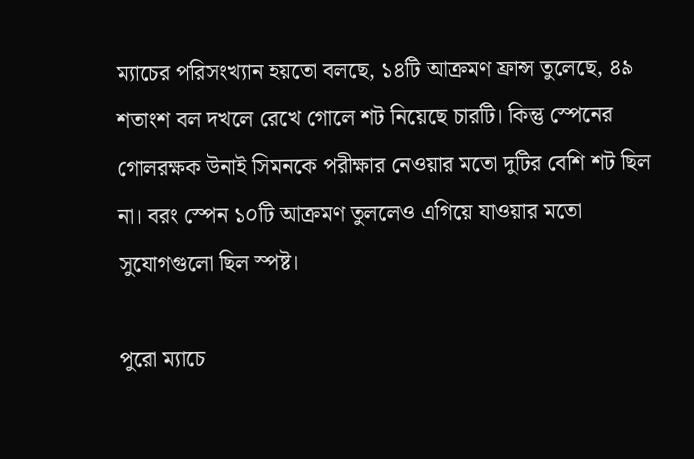ম্যাচের পরিসংখ্যান হয়তো বলছে, ১৪টি আক্রমণ ফ্রান্স তুলেছে, ৪৯ শতাংশ বল দখলে রেখে গোলে শট নিয়েছে চারটি। কিন্তু স্পেনের গোলরক্ষক উনাই সিমনকে পরীক্ষার নেওয়ার মতো দুটির বেশি শট ছিল না। বরং স্পেন ১০টি আক্রমণ তুললেও এগিয়ে যাওয়ার মতো সুযোগগুলো ছিল স্পষ্ট।

পুরো ম্যাচে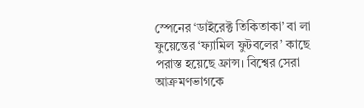স্পেনের ‘ডাইরেক্ট তিকিতাকা’ বা লা ফুয়েন্তের ‘ফ্যামিল ফুটবলের’ কাছে পরাস্ত হয়েছে ফ্রান্স। বিশ্বের সেরা আক্রমণভাগকে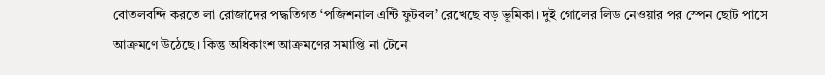বোতলবন্দি করতে লা রোজাদের পদ্ধতিগত ‘পজিশনাল এন্টি ফুটবল’ রেখেছে বড় ভূমিকা। দুই গোলের লিড নেওয়ার পর স্পেন ছোট পাসে আক্রমণে উঠেছে। কিন্তু অধিকাংশ আক্রমণের সমাপ্তি না টেনে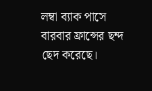লম্বা ব্যাক পাসে বারবার ফ্রান্সের ছন্দ ছেদ করেছে।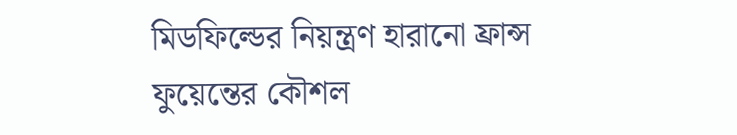মিডফিল্ডের নিয়ন্ত্রণ হারানো ফ্রান্স ফুয়েন্তের কৌশল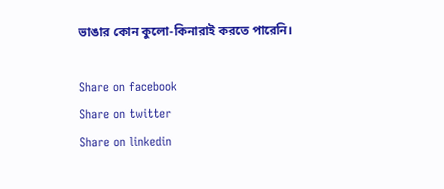ভাঙার কোন কুলো-কিনারাই করতে পারেনি।

Share on facebook
Share on twitter
Share on linkedin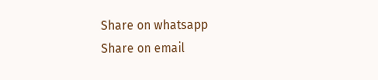Share on whatsapp
Share on email